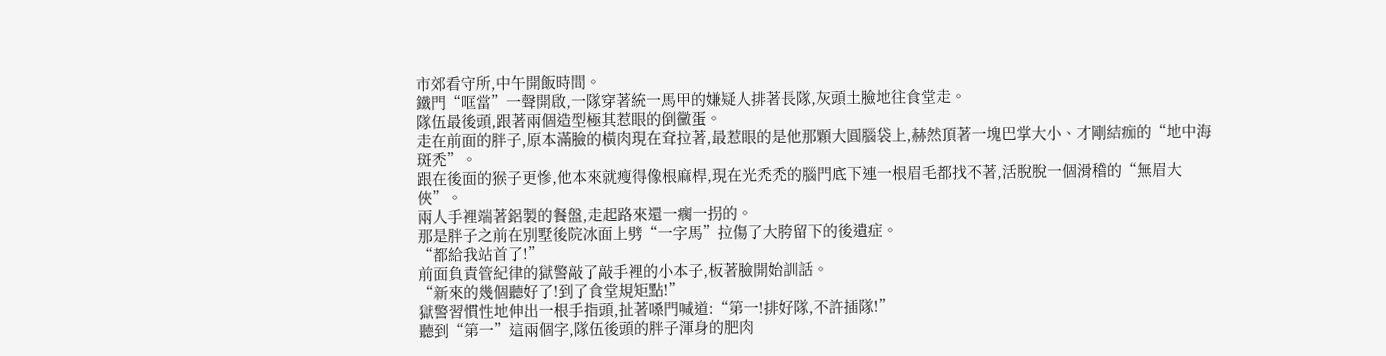市郊看守所,中午開飯時間。
鐵門“哐當”一聲開啟,一隊穿著統一馬甲的嫌疑人排著長隊,灰頭土臉地往食堂走。
隊伍最後頭,跟著兩個造型極其惹眼的倒黴蛋。
走在前面的胖子,原本滿臉的橫肉現在耷拉著,最惹眼的是他那顆大圓腦袋上,赫然頂著一塊巴掌大小、才剛結痂的“地中海斑禿”。
跟在後面的猴子更慘,他本來就瘦得像根麻桿,現在光禿禿的腦門底下連一根眉毛都找不著,活脫脫一個滑稽的“無眉大俠”。
兩人手裡端著鋁製的餐盤,走起路來還一瘸一拐的。
那是胖子之前在別墅後院冰面上劈“一字馬”拉傷了大胯留下的後遺症。
“都給我站首了!”
前面負責管紀律的獄警敲了敲手裡的小本子,板著臉開始訓話。
“新來的幾個聽好了!到了食堂規矩點!”
獄警習慣性地伸出一根手指頭,扯著嗓門喊道:“第一!排好隊,不許插隊!”
聽到“第一”這兩個字,隊伍後頭的胖子渾身的肥肉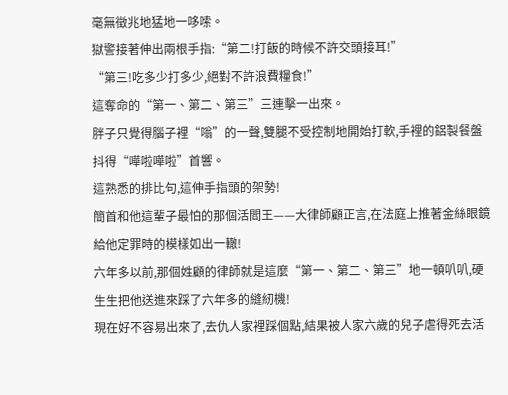毫無徵兆地猛地一哆嗦。
獄警接著伸出兩根手指:“第二!打飯的時候不許交頭接耳!”
“第三!吃多少打多少,絕對不許浪費糧食!”
這奪命的“第一、第二、第三”三連擊一出來。
胖子只覺得腦子裡“嗡”的一聲,雙腿不受控制地開始打軟,手裡的鋁製餐盤抖得“嘩啦嘩啦”首響。
這熟悉的排比句,這伸手指頭的架勢!
簡首和他這輩子最怕的那個活閻王——大律師顧正言,在法庭上推著金絲眼鏡給他定罪時的模樣如出一轍!
六年多以前,那個姓顧的律師就是這麼“第一、第二、第三”地一頓叭叭,硬生生把他送進來踩了六年多的縫紉機!
現在好不容易出來了,去仇人家裡踩個點,結果被人家六歲的兒子虐得死去活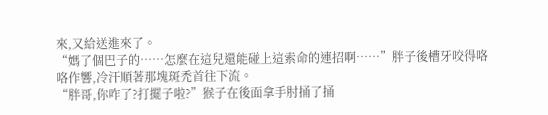來,又給送進來了。
“媽了個巴子的……怎麼在這兒還能碰上這索命的連招啊……”胖子後槽牙咬得咯咯作響,冷汗順著那塊斑禿首往下流。
“胖哥,你咋了?打擺子啦?”猴子在後面拿手肘捅了捅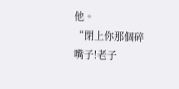他。
“閉上你那個碎嘴子!老子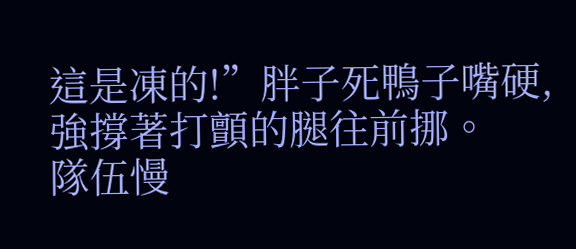這是凍的!”胖子死鴨子嘴硬,強撐著打顫的腿往前挪。
隊伍慢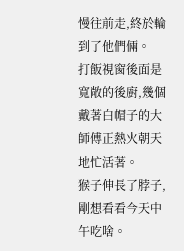慢往前走,終於輪到了他們倆。
打飯視窗後面是寬敞的後廚,幾個戴著白帽子的大師傅正熱火朝天地忙活著。
猴子伸長了脖子,剛想看看今天中午吃啥。